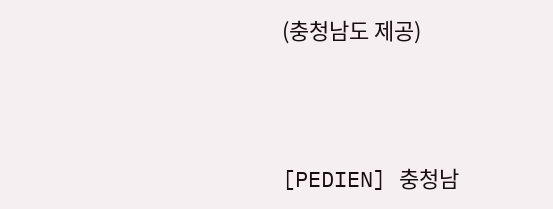(충청남도 제공)



[PEDIEN] 충청남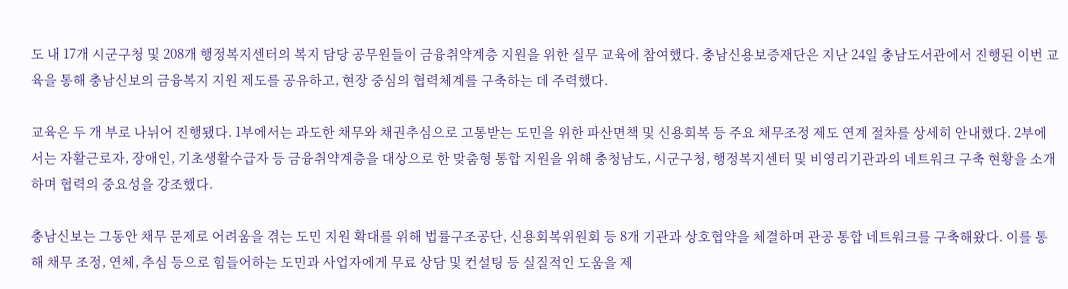도 내 17개 시군구청 및 208개 행정복지센터의 복지 담당 공무원들이 금융취약계층 지원을 위한 실무 교육에 참여했다. 충남신용보증재단은 지난 24일 충남도서관에서 진행된 이번 교육을 통해 충남신보의 금융복지 지원 제도를 공유하고, 현장 중심의 협력체계를 구축하는 데 주력했다.

교육은 두 개 부로 나뉘어 진행됐다. 1부에서는 과도한 채무와 채권추심으로 고통받는 도민을 위한 파산면책 및 신용회복 등 주요 채무조정 제도 연계 절차를 상세히 안내했다. 2부에서는 자활근로자, 장애인, 기초생활수급자 등 금융취약계층을 대상으로 한 맞춤형 통합 지원을 위해 충청남도, 시군구청, 행정복지센터 및 비영리기관과의 네트워크 구축 현황을 소개하며 협력의 중요성을 강조했다.

충남신보는 그동안 채무 문제로 어려움을 겪는 도민 지원 확대를 위해 법률구조공단, 신용회복위원회 등 8개 기관과 상호협약을 체결하며 관공 통합 네트워크를 구축해왔다. 이를 통해 채무 조정, 연체, 추심 등으로 힘들어하는 도민과 사업자에게 무료 상담 및 컨설팅 등 실질적인 도움을 제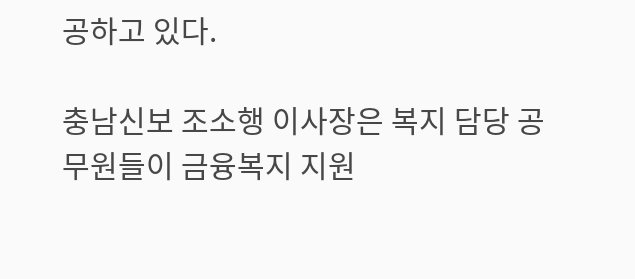공하고 있다.

충남신보 조소행 이사장은 복지 담당 공무원들이 금융복지 지원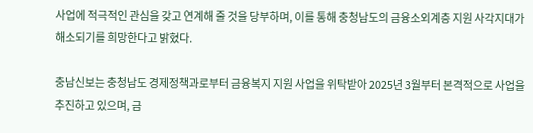사업에 적극적인 관심을 갖고 연계해 줄 것을 당부하며, 이를 통해 충청남도의 금융소외계층 지원 사각지대가 해소되기를 희망한다고 밝혔다.

충남신보는 충청남도 경제정책과로부터 금융복지 지원 사업을 위탁받아 2025년 3월부터 본격적으로 사업을 추진하고 있으며, 금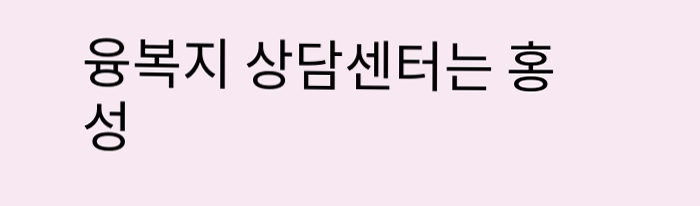융복지 상담센터는 홍성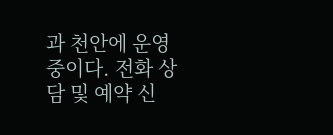과 천안에 운영 중이다. 전화 상담 및 예약 신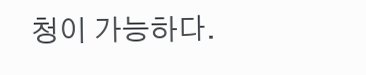청이 가능하다.